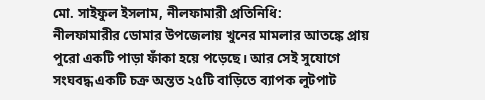মো. সাইফুল ইসলাম, নীলফামারী প্রতিনিধি:
নীলফামারীর ডোমার উপজেলায় খুনের মামলার আতঙ্কে প্রায় পুরো একটি পাড়া ফাঁকা হয়ে পড়েছে। আর সেই সুযোগে সংঘবদ্ধ একটি চক্র অন্তত ২৫টি বাড়িতে ব্যাপক লুটপাট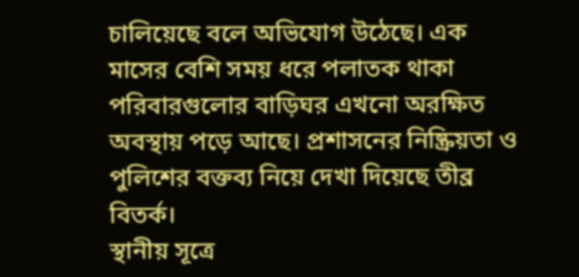চালিয়েছে বলে অভিযোগ উঠেছে। এক মাসের বেশি সময় ধরে পলাতক থাকা পরিবারগুলোর বাড়িঘর এখনো অরক্ষিত অবস্থায় পড়ে আছে। প্রশাসনের নিষ্ক্রিয়তা ও পুলিশের বক্তব্য নিয়ে দেখা দিয়েছে তীব্র বিতর্ক।
স্থানীয় সূত্রে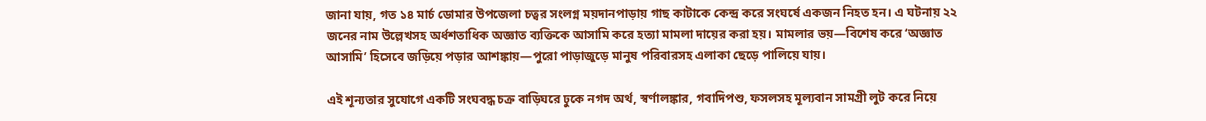জানা যায়, গত ১৪ মার্চ ডোমার উপজেলা চত্বর সংলগ্ন ময়দানপাড়ায় গাছ কাটাকে কেন্দ্র করে সংঘর্ষে একজন নিহত হন। এ ঘটনায় ২২ জনের নাম উল্লেখসহ অর্ধশতাধিক অজ্ঞাত ব্যক্তিকে আসামি করে হত্যা মামলা দায়ের করা হয়। মামলার ভয়—বিশেষ করে ‘অজ্ঞাত আসামি’ হিসেবে জড়িয়ে পড়ার আশঙ্কায়—পুরো পাড়াজুড়ে মানুষ পরিবারসহ এলাকা ছেড়ে পালিয়ে যায়।

এই শূন্যতার সুযোগে একটি সংঘবদ্ধ চক্র বাড়িঘরে ঢুকে নগদ অর্থ, স্বর্ণালঙ্কার, গবাদিপশু, ফসলসহ মূল্যবান সামগ্রী লুট করে নিয়ে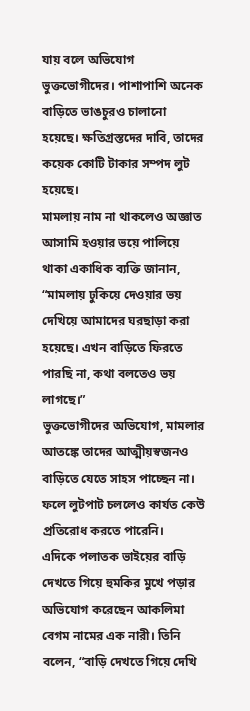যায় বলে অভিযোগ ভুক্তভোগীদের। পাশাপাশি অনেক বাড়িতে ভাঙচুরও চালানো হয়েছে। ক্ষতিগ্রস্তদের দাবি, তাদের কয়েক কোটি টাকার সম্পদ লুট হয়েছে।
মামলায় নাম না থাকলেও অজ্ঞাত আসামি হওয়ার ভয়ে পালিয়ে থাকা একাধিক ব্যক্তি জানান, “মামলায় ঢুকিয়ে দেওয়ার ভয় দেখিয়ে আমাদের ঘরছাড়া করা হয়েছে। এখন বাড়িতে ফিরতে পারছি না, কথা বলতেও ভয় লাগছে।”
ভুক্তভোগীদের অভিযোগ, মামলার আতঙ্কে তাদের আত্মীয়স্বজনও বাড়িতে যেতে সাহস পাচ্ছেন না। ফলে লুটপাট চললেও কার্যত কেউ প্রতিরোধ করতে পারেনি।
এদিকে পলাতক ভাইয়ের বাড়ি দেখতে গিয়ে হুমকির মুখে পড়ার অভিযোগ করেছেন আকলিমা বেগম নামের এক নারী। তিনি বলেন, “বাড়ি দেখতে গিয়ে দেখি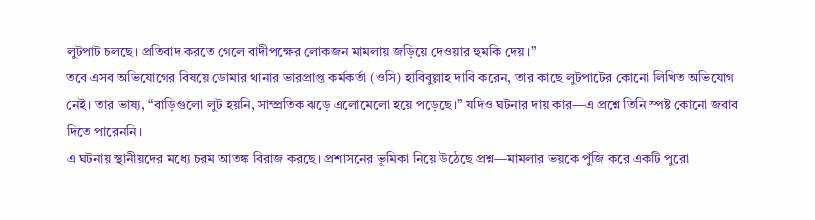লুটপাট চলছে। প্রতিবাদ করতে গেলে বাদীপক্ষের লোকজন মামলায় জড়িয়ে দেওয়ার হুমকি দেয়।”
তবে এসব অভিযোগের বিষয়ে ডোমার থানার ভারপ্রাপ্ত কর্মকর্তা (ওসি) হাবিবুল্লাহ দাবি করেন, তার কাছে লুটপাটের কোনো লিখিত অভিযোগ নেই। তার ভাষ্য, “বাড়িগুলো লুট হয়নি, সাম্প্রতিক ঝড়ে এলোমেলো হয়ে পড়েছে।” যদিও ঘটনার দায় কার—এ প্রশ্নে তিনি স্পষ্ট কোনো জবাব দিতে পারেননি।
এ ঘটনায় স্থানীয়দের মধ্যে চরম আতঙ্ক বিরাজ করছে। প্রশাসনের ভূমিকা নিয়ে উঠেছে প্রশ্ন—মামলার ভয়কে পুঁজি করে একটি পুরো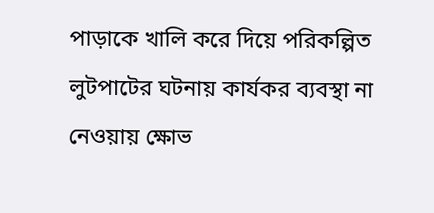পাড়াকে খালি করে দিয়ে পরিকল্পিত লুটপাটের ঘটনায় কার্যকর ব্যবস্থা না নেওয়ায় ক্ষোভ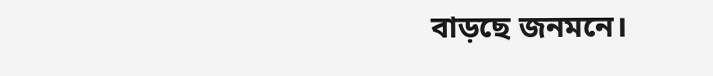বাড়ছে জনমনে।